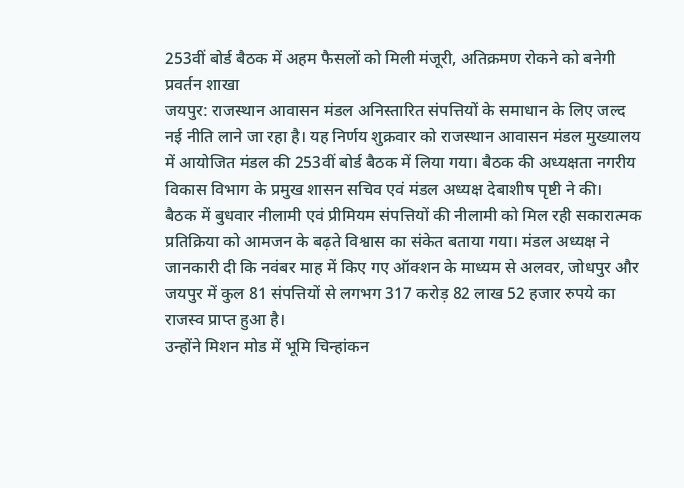253वीं बोर्ड बैठक में अहम फैसलों को मिली मंजूरी, अतिक्रमण रोकने को बनेगी प्रवर्तन शाखा
जयपुर: राजस्थान आवासन मंडल अनिस्तारित संपत्तियों के समाधान के लिए जल्द नई नीति लाने जा रहा है। यह निर्णय शुक्रवार को राजस्थान आवासन मंडल मुख्यालय में आयोजित मंडल की 253वीं बोर्ड बैठक में लिया गया। बैठक की अध्यक्षता नगरीय विकास विभाग के प्रमुख शासन सचिव एवं मंडल अध्यक्ष देबाशीष पृष्टी ने की।
बैठक में बुधवार नीलामी एवं प्रीमियम संपत्तियों की नीलामी को मिल रही सकारात्मक प्रतिक्रिया को आमजन के बढ़ते विश्वास का संकेत बताया गया। मंडल अध्यक्ष ने जानकारी दी कि नवंबर माह में किए गए ऑक्शन के माध्यम से अलवर, जोधपुर और जयपुर में कुल 81 संपत्तियों से लगभग 317 करोड़ 82 लाख 52 हजार रुपये का राजस्व प्राप्त हुआ है।
उन्होंने मिशन मोड में भूमि चिन्हांकन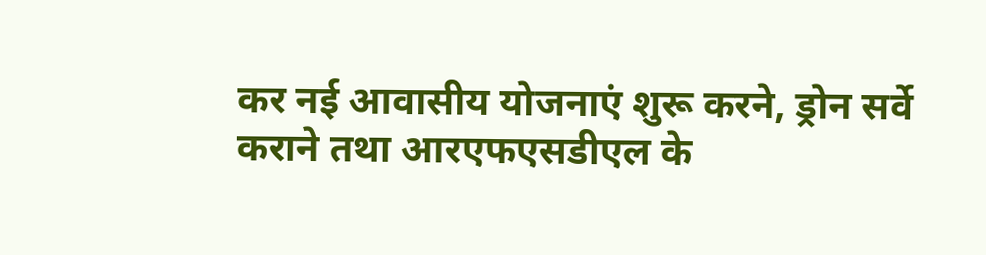कर नई आवासीय योजनाएं शुरू करने, ड्रोन सर्वे कराने तथा आरएफएसडीएल के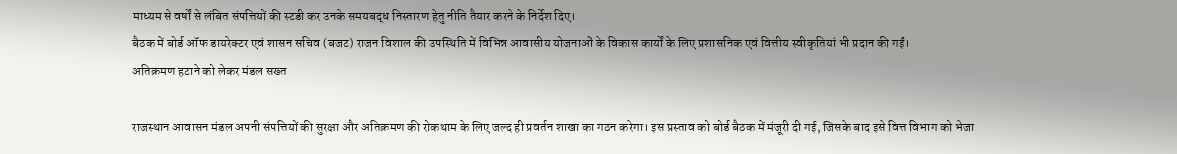माध्यम से वर्षों से लंबित संपत्तियों की स्टडी कर उनके समयबद्ध निस्तारण हेतु नीति तैयार करने के निर्देश दिए।
बैठक में बोर्ड ऑफ डायरेक्टर एवं शासन सचिव (बजट) राजन विशाल की उपस्थिति में विभिन्न आवासीय योजनाओं के विकास कार्यों के लिए प्रशासनिक एवं वित्तीय स्वीकृतियां भी प्रदान की गईं।
अतिक्रमण हटाने को लेकर मंडल सख्त

राजस्थान आवासन मंडल अपनी संपत्तियों की सुरक्षा और अतिक्रमण की रोकथाम के लिए जल्द ही प्रवर्तन शाखा का गठन करेगा। इस प्रस्ताव को बोर्ड बैठक में मंजूरी दी गई, जिसके बाद इसे वित्त विभाग को भेजा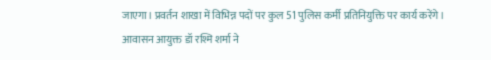जाएगा। प्रवर्तन शाखा में विभिन्न पदों पर कुल 51 पुलिस कर्मी प्रतिनियुक्ति पर कार्य करेंगे।
आवासन आयुक्त डॉ रश्मि शर्मा ने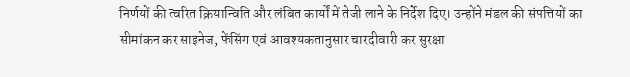निर्णयों की त्वरित क्रियान्विति और लंबित कार्यों में तेजी लाने के निर्देश दिए। उन्होंने मंडल की संपत्तियों का सीमांकन कर साइनेज, फेंसिंग एवं आवश्यकतानुसार चारदीवारी कर सुरक्षा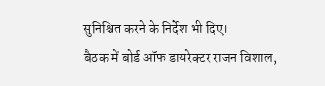सुनिश्चित करने के निर्देश भी दिए।
बैठक में बोर्ड ऑफ डायरेक्टर राजन विशाल,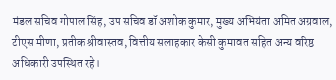मंडल सचिव गोपाल सिंह, उप सचिव डॉ अशोक कुमार, मुख्य अभियंता अमित अग्रवाल, टीएस मीणा, प्रतीक श्रीवास्तव, वित्तीय सलाहकार केसी कुमावत सहित अन्य वरिष्ठ अधिकारी उपस्थित रहे।